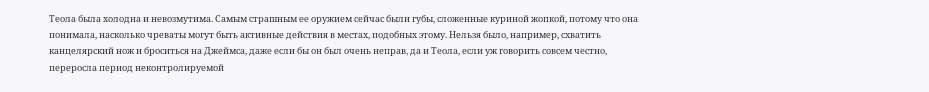Теола была холодна и невозмутима. Самым страшным ее оружием сейчас были губы, сложенные куриной жопкой, потому что она понимала, насколько чреваты могут быть активные действия в местах, подобных этому. Нельзя было, например, схватить канцелярский нож и броситься на Джеймса, даже если бы он был очень неправ, да и Теола, если уж говорить совсем честно, переросла период неконтролируемой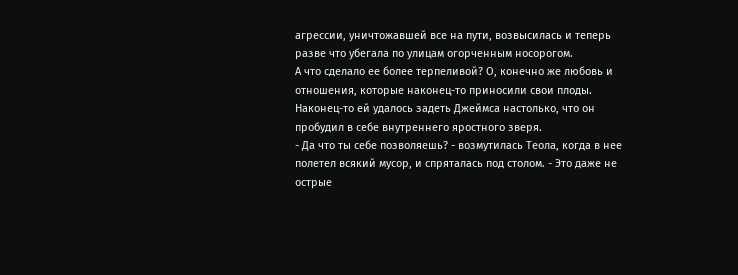агрессии, уничтожавшей все на пути, возвысилась и теперь разве что убегала по улицам огорченным носорогом.
А что сделало ее более терпеливой? О, конечно же любовь и отношения, которые наконец-то приносили свои плоды.
Наконец-то ей удалось задеть Джеймса настолько, что он пробудил в себе внутреннего яростного зверя.
- Да что ты себе позволяешь? - возмутилась Теола, когда в нее полетел всякий мусор, и спряталась под столом. - Это даже не острые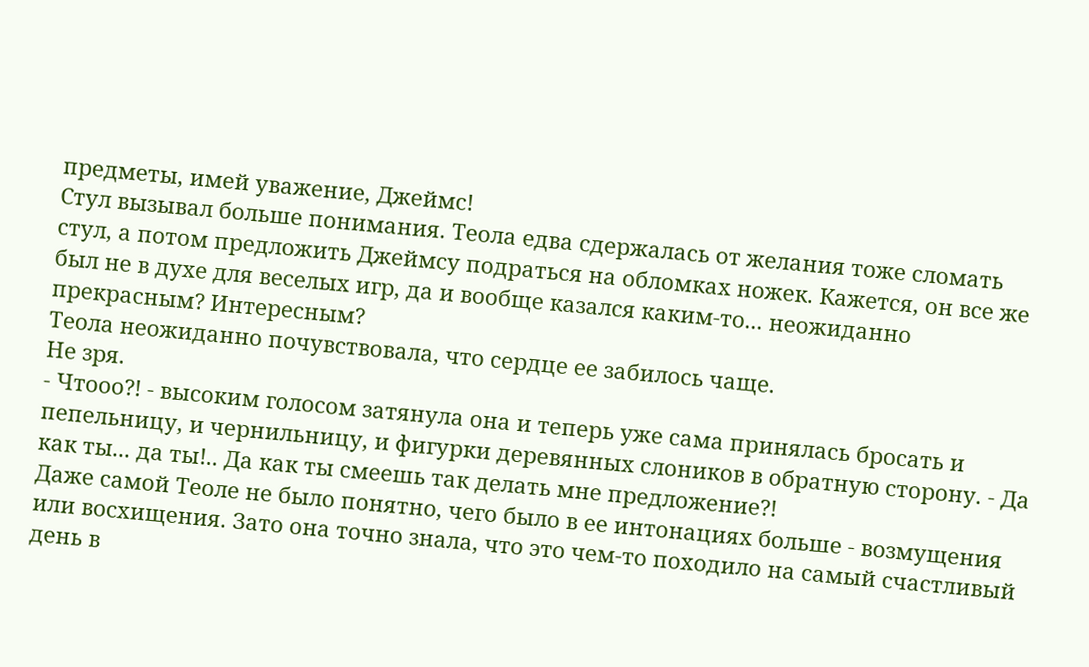предметы, имей уважение, Джеймс!
Стул вызывал больше понимания. Теола едва сдержалась от желания тоже сломать стул, а потом предложить Джеймсу подраться на обломках ножек. Кажется, он все же был не в духе для веселых игр, да и вообще казался каким-то... неожиданно прекрасным? Интересным?
Теола неожиданно почувствовала, что сердце ее забилось чаще.
Не зря.
- Чтооо?! - высоким голосом затянула она и теперь уже сама принялась бросать и пепельницу, и чернильницу, и фигурки деревянных слоников в обратную сторону. - Да как ты... да ты!.. Да как ты смеешь так делать мне предложение?!
Даже самой Теоле не было понятно, чего было в ее интонациях больше - возмущения или восхищения. Зато она точно знала, что это чем-то походило на самый счастливый день в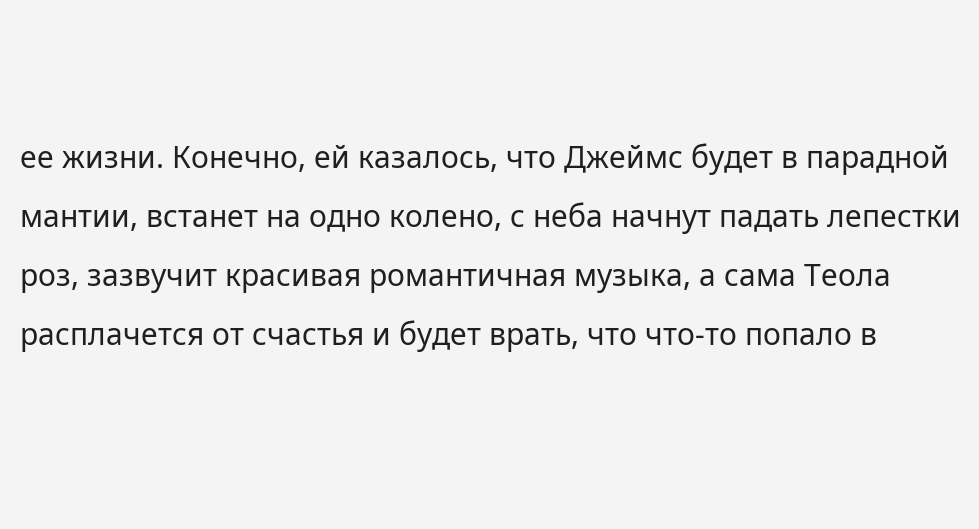ее жизни. Конечно, ей казалось, что Джеймс будет в парадной мантии, встанет на одно колено, с неба начнут падать лепестки роз, зазвучит красивая романтичная музыка, а сама Теола расплачется от счастья и будет врать, что что-то попало в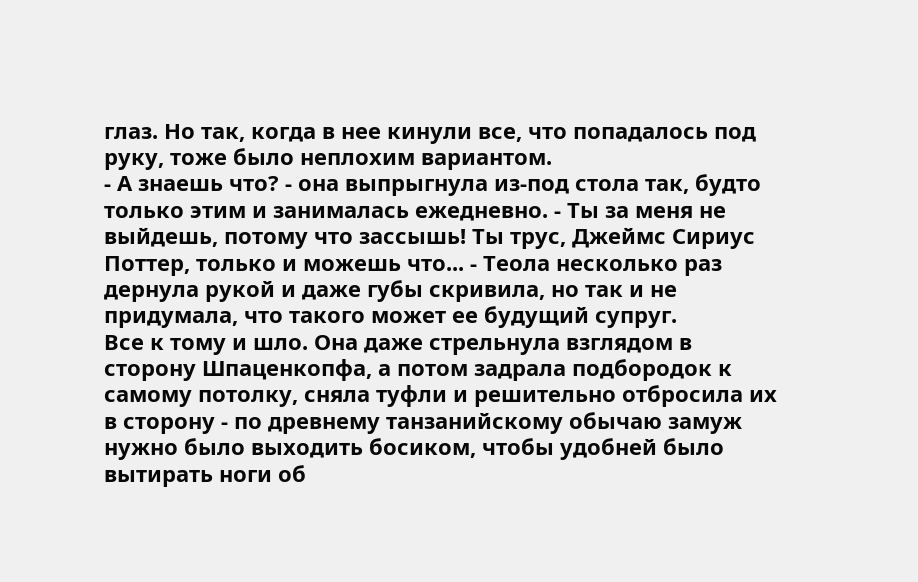глаз. Но так, когда в нее кинули все, что попадалось под руку, тоже было неплохим вариантом.
- А знаешь что? - она выпрыгнула из-под стола так, будто только этим и занималась ежедневно. - Ты за меня не выйдешь, потому что зассышь! Ты трус, Джеймс Сириус Поттер, только и можешь что... - Теола несколько раз дернула рукой и даже губы скривила, но так и не придумала, что такого может ее будущий супруг.
Все к тому и шло. Она даже стрельнула взглядом в сторону Шпаценкопфа, а потом задрала подбородок к самому потолку, сняла туфли и решительно отбросила их в сторону - по древнему танзанийскому обычаю замуж нужно было выходить босиком, чтобы удобней было вытирать ноги об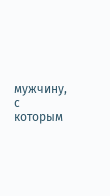мужчину, с которым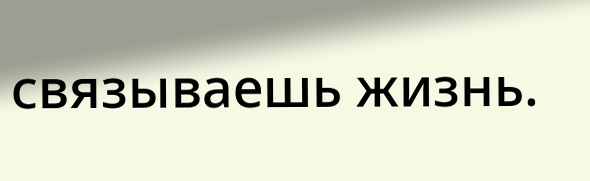связываешь жизнь.